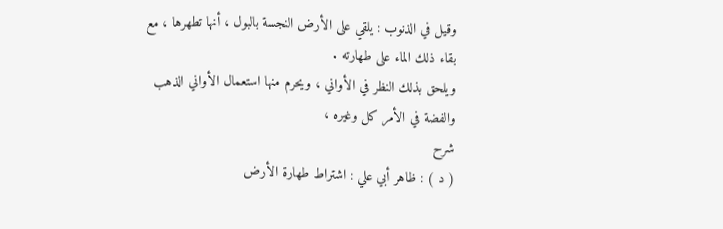وقيل في الذنوب : يلقي على الأرض النجسة بالبول ، أنها تطهرها ، مع
بقاء ذلك الماء على طهارته .
ويلحق بذلك النظر في الأواني ، ويحرم منها استعمال الأواني الذهب
والفضة في الأمر كل وغيره ،
شرح
( د ) : ظاهر أبي علي : اشتراط طهارة الأرض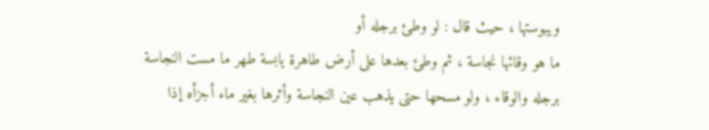ويبوستها ، حيث قال : لو وطئ برجله أو
ما هو وقائها نجاسة ، ثم وطئ بعدها على أرض طاهرة يابسة طهر ما مست النجاسة
برجله والوقاء ، ولو مسحها حتى يذهب عين النجاسة وأثرها بغير ماء أجزأه إذا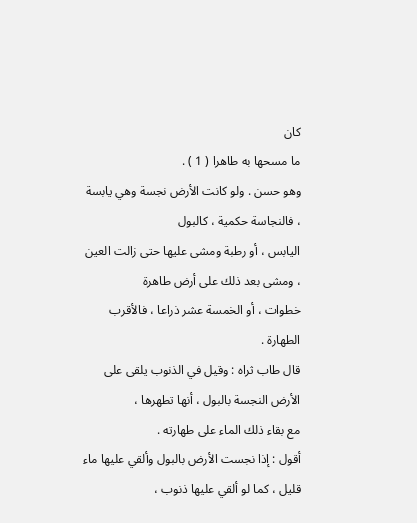كان
ما مسحها به طاهرا ( 1 ) .
وهو حسن . ولو كانت الأرض نجسة وهي يابسة ، فالنجاسة حكمية ، كالبول
اليابس ، أو رطبة ومشى عليها حتى زالت العين ، ومشى بعد ذلك على أرض طاهرة
خطوات ، أو الخمسة عشر ذراعا ، فالأقرب الطهارة .
قال طاب ثراه : وقيل في الذنوب يلقى على الأرض النجسة بالبول ، أنها تطهرها ،
مع بقاء ذلك الماء على طهارته .
أقول : إذا نجست الأرض بالبول وألقي عليها ماء قليل ، كما لو ألقي عليها ذنوب ،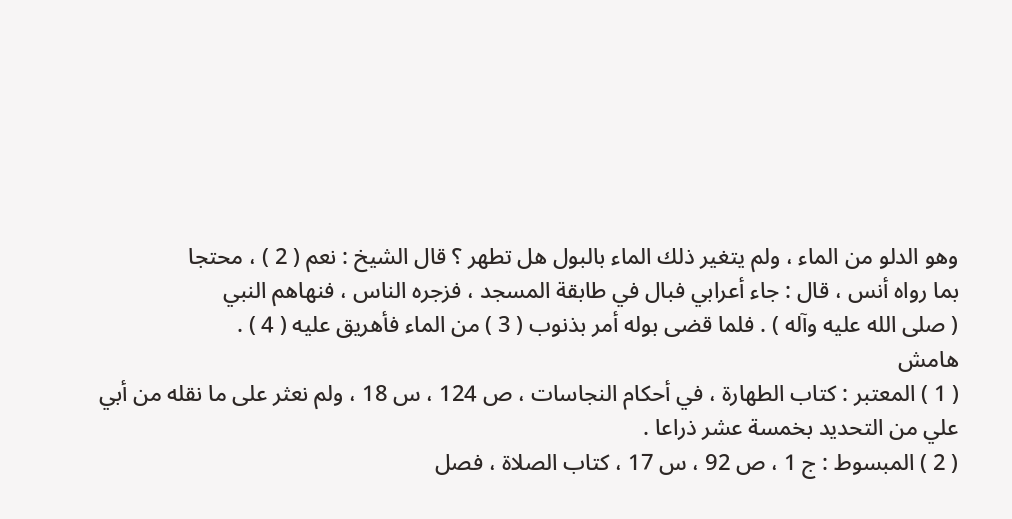وهو الدلو من الماء ، ولم يتغير ذلك الماء بالبول هل تطهر ؟ قال الشيخ : نعم ( 2 ) ، محتجا
بما رواه أنس ، قال : جاء أعرابي فبال في طابقة المسجد ، فزجره الناس ، فنهاهم النبي
( صلى الله عليه وآله ) . فلما قضى بوله أمر بذنوب ( 3 ) من الماء فأهريق عليه ( 4 ) .
هامش
( 1 ) المعتبر : كتاب الطهارة ، في أحكام النجاسات ، ص 124 ، س 18 ، ولم نعثر على ما نقله من أبي
علي من التحديد بخمسة عشر ذراعا .
( 2 ) المبسوط : ج 1 ، ص 92 ، س 17 ، كتاب الصلاة ، فصل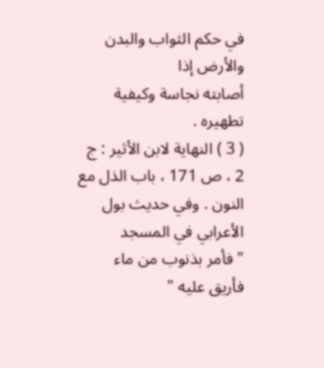في حكم الثواب والبدن والأرض إذا
أصابته نجاسة وكيفية تطهيره .
( 3 ) النهاية لابن الأثير : ج 2 ، ص 171 ، باب الذل مع النون . وفي حديث بول الأعرابي في المسجد
" فأمر بذنوب من ماء فأريق عليه "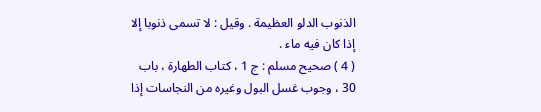الذنوب الدلو العظيمة . وقيل : لا تسمى ذنوبا إلا إذا كان فيه ماء .
( 4 ) صحيح مسلم : ج 1 ، كتاب الطهارة ، باب 30 ، وجوب غسل البول وغيره من النجاسات إذا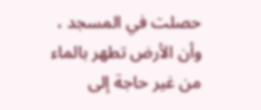حصلت في المسجد ، وأن الأرض تطهر بالماء من غير حاجة إلى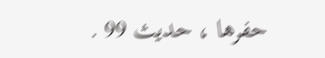حفرها ، حديث 99 .